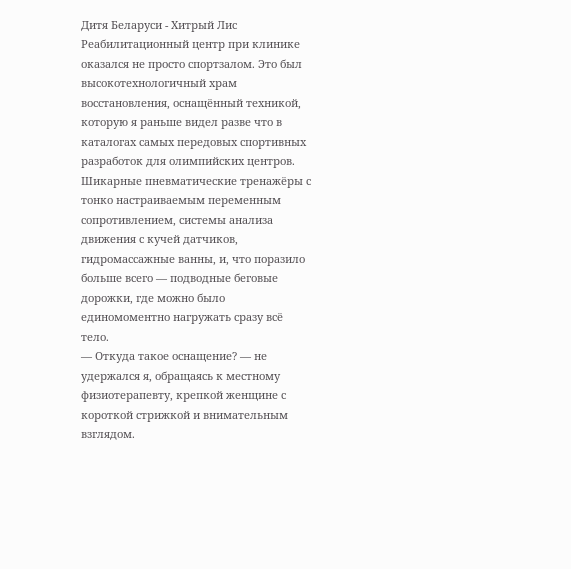Дитя Беларуси - Хитрый Лис
Реабилитационный центр при клинике оказался не просто спортзалом. Это был высокотехнологичный храм восстановления, оснащённый техникой, которую я раньше видел разве что в каталогах самых передовых спортивных разработок для олимпийских центров. Шикарные пневматические тренажёры с тонко настраиваемым переменным сопротивлением, системы анализа движения с кучей датчиков, гидромассажные ванны, и, что поразило больше всего — подводные беговые дорожки, где можно было единомоментно нагружать сразу всё тело.
— Откуда такое оснащение? — не удержался я, обращаясь к местному физиотерапевту, крепкой женщине с короткой стрижкой и внимательным взглядом.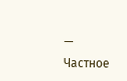— Частное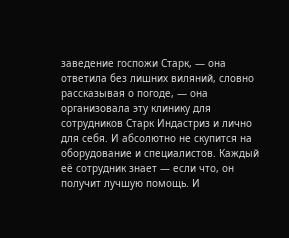заведение госпожи Старк, — она ответила без лишних виляний, словно рассказывая о погоде, — она организовала эту клинику для сотрудников Старк Индастриз и лично для себя. И абсолютно не скупится на оборудование и специалистов. Каждый её сотрудник знает — если что, он получит лучшую помощь. И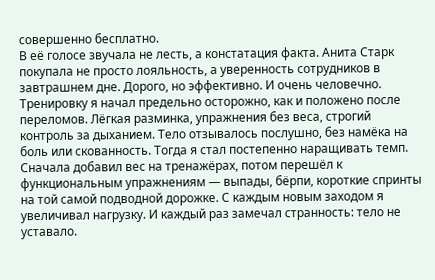совершенно бесплатно.
В её голосе звучала не лесть, а констатация факта. Анита Старк покупала не просто лояльность, а уверенность сотрудников в завтрашнем дне. Дорого, но эффективно. И очень человечно.
Тренировку я начал предельно осторожно, как и положено после переломов. Лёгкая разминка, упражнения без веса, строгий контроль за дыханием. Тело отзывалось послушно, без намёка на боль или скованность. Тогда я стал постепенно наращивать темп. Сначала добавил вес на тренажёрах, потом перешёл к функциональным упражнениям — выпады, бёрпи, короткие спринты на той самой подводной дорожке. С каждым новым заходом я увеличивал нагрузку. И каждый раз замечал странность: тело не уставало.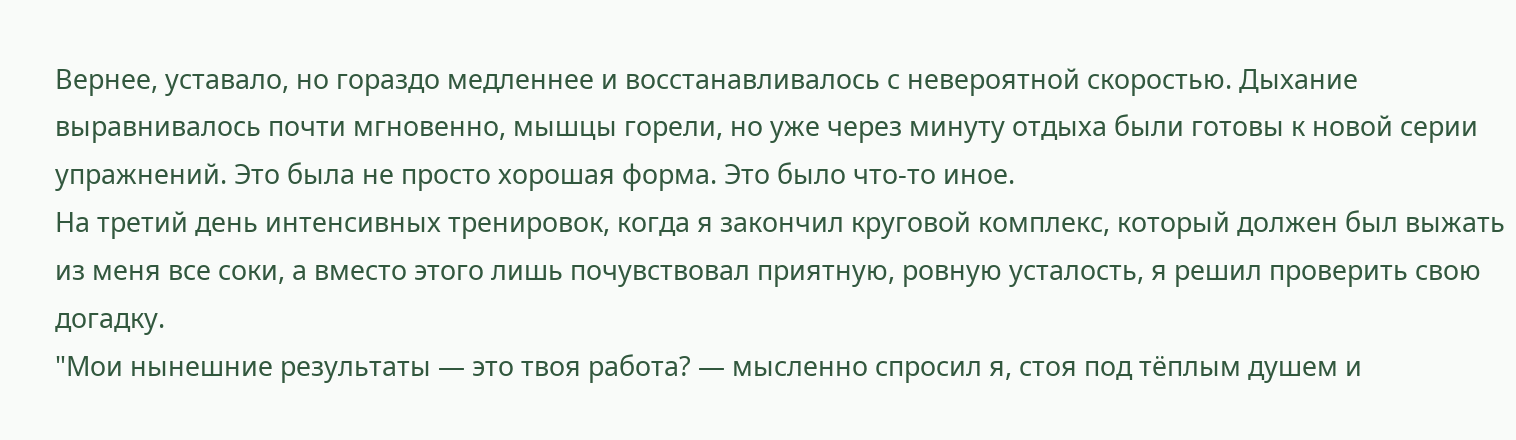Вернее, уставало, но гораздо медленнее и восстанавливалось с невероятной скоростью. Дыхание выравнивалось почти мгновенно, мышцы горели, но уже через минуту отдыха были готовы к новой серии упражнений. Это была не просто хорошая форма. Это было что-то иное.
На третий день интенсивных тренировок, когда я закончил круговой комплекс, который должен был выжать из меня все соки, а вместо этого лишь почувствовал приятную, ровную усталость, я решил проверить свою догадку.
"Мои нынешние результаты — это твоя работа? — мысленно спросил я, стоя под тёплым душем и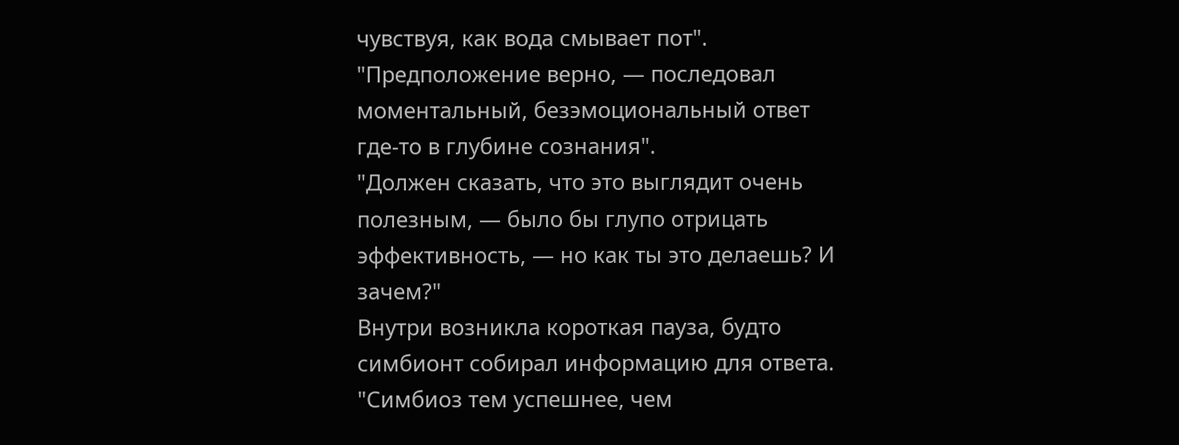чувствуя, как вода смывает пот".
"Предположение верно, — последовал моментальный, безэмоциональный ответ где-то в глубине сознания".
"Должен сказать, что это выглядит очень полезным, — было бы глупо отрицать эффективность, — но как ты это делаешь? И зачем?"
Внутри возникла короткая пауза, будто симбионт собирал информацию для ответа.
"Симбиоз тем успешнее, чем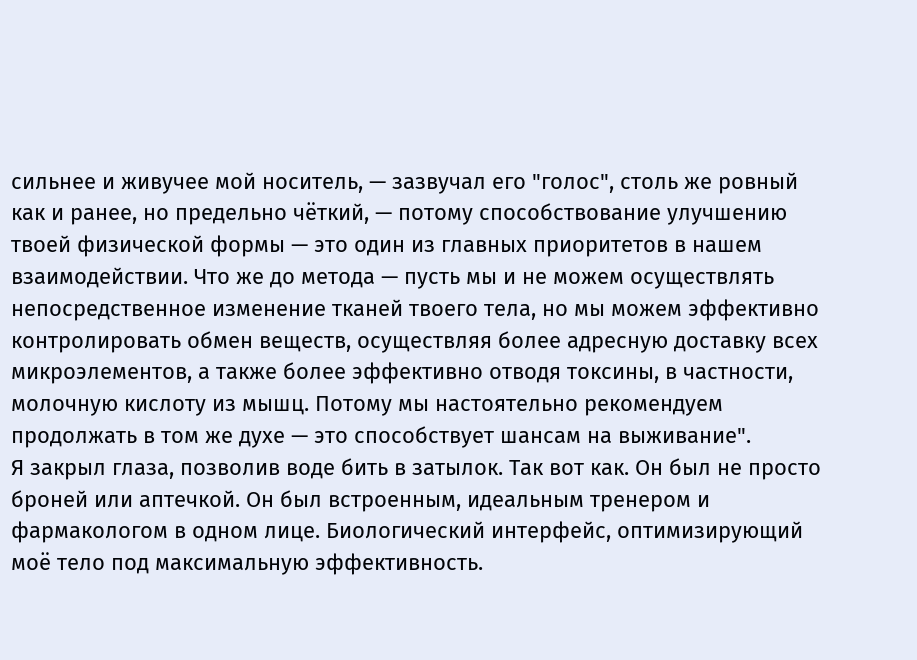сильнее и живучее мой носитель, — зазвучал его "голос", столь же ровный как и ранее, но предельно чёткий, — потому способствование улучшению твоей физической формы — это один из главных приоритетов в нашем взаимодействии. Что же до метода — пусть мы и не можем осуществлять непосредственное изменение тканей твоего тела, но мы можем эффективно контролировать обмен веществ, осуществляя более адресную доставку всех микроэлементов, а также более эффективно отводя токсины, в частности, молочную кислоту из мышц. Потому мы настоятельно рекомендуем продолжать в том же духе — это способствует шансам на выживание".
Я закрыл глаза, позволив воде бить в затылок. Так вот как. Он был не просто броней или аптечкой. Он был встроенным, идеальным тренером и фармакологом в одном лице. Биологический интерфейс, оптимизирующий моё тело под максимальную эффективность.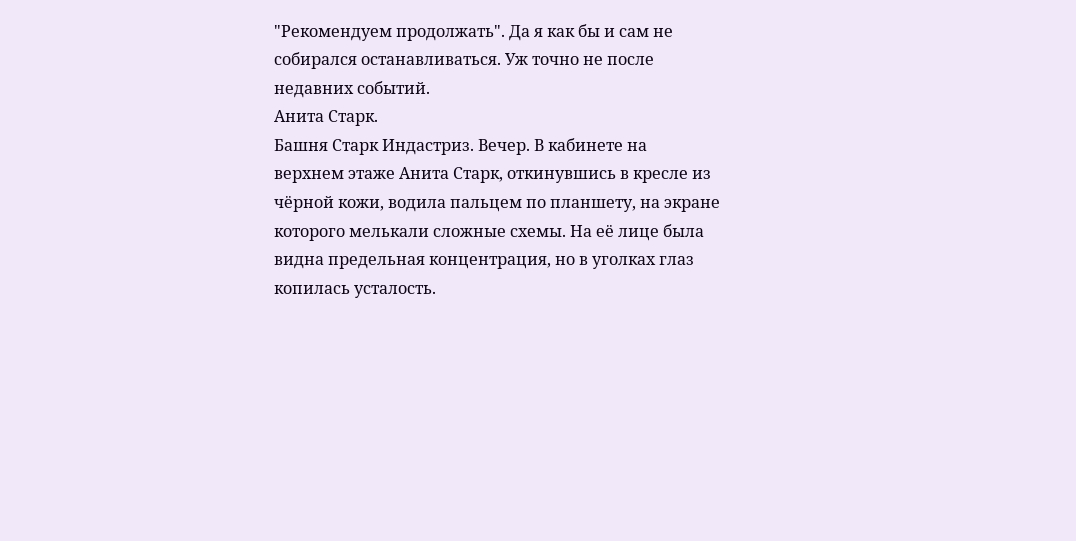"Рекомендуем продолжать". Да я как бы и сам не собирался останавливаться. Уж точно не после недавних событий.
Анита Старк.
Башня Старк Индастриз. Вечер. В кабинете на верхнем этаже Анита Старк, откинувшись в кресле из чёрной кожи, водила пальцем по планшету, на экране которого мелькали сложные схемы. На её лице была видна предельная концентрация, но в уголках глаз копилась усталость.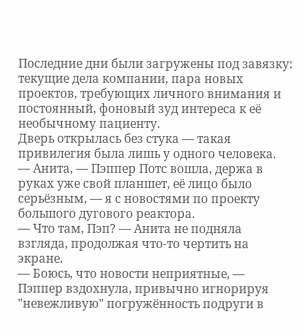Последние дни были загружены под завязку: текущие дела компании, пара новых проектов, требующих личного внимания и постоянный, фоновый зуд интереса к её необычному пациенту.
Дверь открылась без стука — такая привилегия была лишь у одного человека.
— Анита, — Пэппер Потс вошла, держа в руках уже свой планшет, её лицо было серьёзным, — я с новостями по проекту большого дугового реактора.
— Что там, Пэп? — Анита не подняла взгляда, продолжая что-то чертить на экране.
— Боюсь, что новости неприятные, — Пэппер вздохнула, привычно игнорируя "невежливую" погружённость подруги в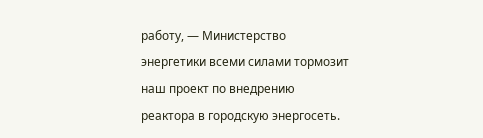работу, — Министерство энергетики всеми силами тормозит наш проект по внедрению реактора в городскую энергосеть.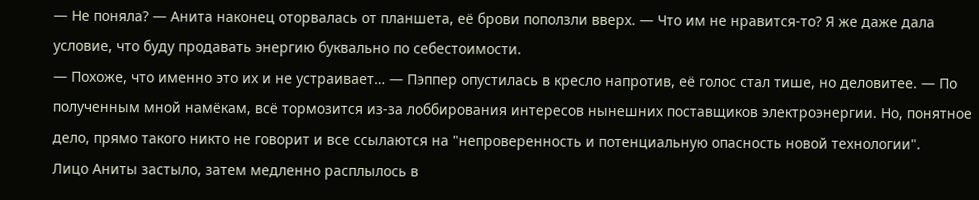— Не поняла? — Анита наконец оторвалась от планшета, её брови поползли вверх. — Что им не нравится-то? Я же даже дала условие, что буду продавать энергию буквально по себестоимости.
— Похоже, что именно это их и не устраивает… — Пэппер опустилась в кресло напротив, её голос стал тише, но деловитее. — По полученным мной намёкам, всё тормозится из-за лоббирования интересов нынешних поставщиков электроэнергии. Но, понятное дело, прямо такого никто не говорит и все ссылаются на "непроверенность и потенциальную опасность новой технологии".
Лицо Аниты застыло, затем медленно расплылось в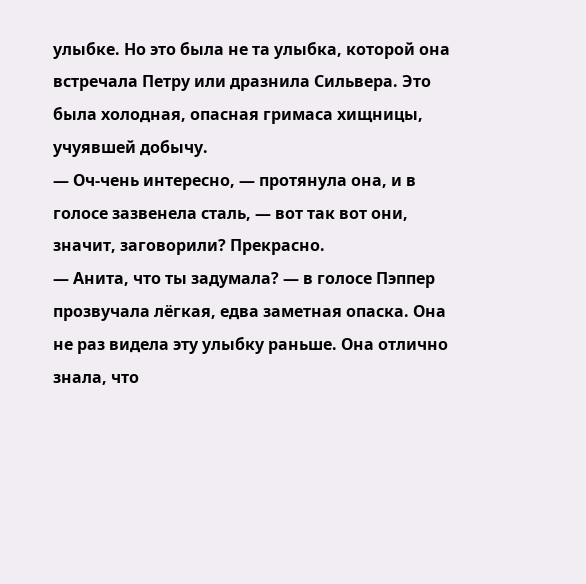улыбке. Но это была не та улыбка, которой она встречала Петру или дразнила Сильвера. Это была холодная, опасная гримаса хищницы, учуявшей добычу.
— Оч-чень интересно, — протянула она, и в голосе зазвенела сталь, — вот так вот они, значит, заговорили? Прекрасно.
— Анита, что ты задумала? — в голосе Пэппер прозвучала лёгкая, едва заметная опаска. Она не раз видела эту улыбку раньше. Она отлично знала, что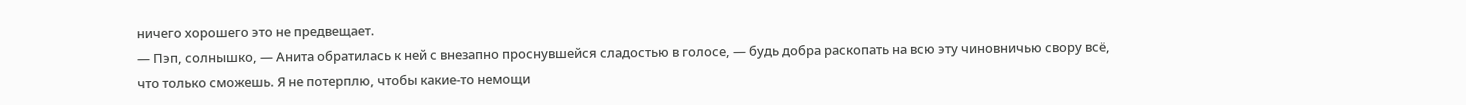ничего хорошего это не предвещает.
— Пэп, солнышко, — Анита обратилась к ней с внезапно проснувшейся сладостью в голосе, — будь добра раскопать на всю эту чиновничью свору всё, что только сможешь. Я не потерплю, чтобы какие-то немощи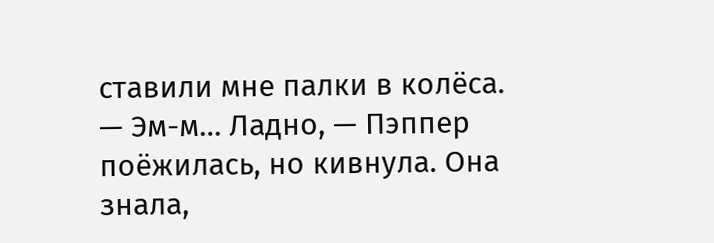ставили мне палки в колёса.
— Эм-м… Ладно, — Пэппер поёжилась, но кивнула. Она знала,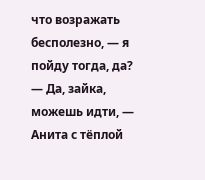что возражать бесполезно, — я пойду тогда, да?
— Да, зайка, можешь идти, — Анита с тёплой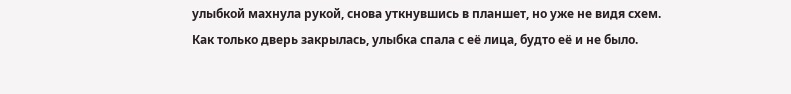улыбкой махнула рукой, снова уткнувшись в планшет, но уже не видя схем.
Как только дверь закрылась, улыбка спала с её лица, будто её и не было.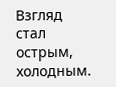Взгляд стал острым, холодным.